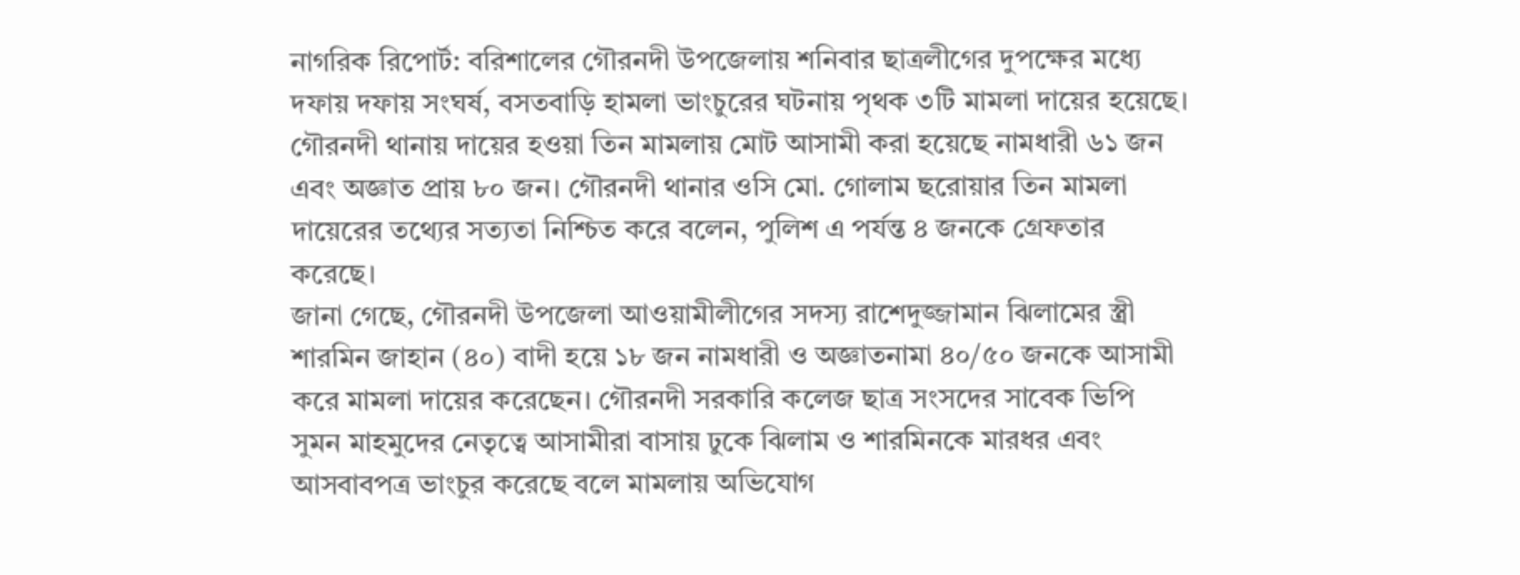নাগরিক রিপোর্ট: বরিশালের গৌরনদী উপজেলায় শনিবার ছাত্রলীগের দুপক্ষের মধ্যে দফায় দফায় সংঘর্ষ, বসতবাড়ি হামলা ভাংচুরের ঘটনায় পৃথক ৩টি মামলা দায়ের হয়েছে। গৌরনদী থানায় দায়ের হওয়া তিন মামলায় মোট আসামী করা হয়েছে নামধারী ৬১ জন এবং অজ্ঞাত প্রায় ৮০ জন। গৌরনদী থানার ওসি মো. গোলাম ছরোয়ার তিন মামলা দায়েরের তথ্যের সত্যতা নিশ্চিত করে বলেন, পুলিশ এ পর্যন্ত ৪ জনকে গ্রেফতার করেছে।
জানা গেছে, গৌরনদী উপজেলা আওয়ামীলীগের সদস্য রাশেদুজ্জামান ঝিলামের স্ত্রী শারমিন জাহান (৪০) বাদী হয়ে ১৮ জন নামধারী ও অজ্ঞাতনামা ৪০/৫০ জনকে আসামী করে মামলা দায়ের করেছেন। গৌরনদী সরকারি কলেজ ছাত্র সংসদের সাবেক ভিপি সুমন মাহমুদের নেতৃত্বে আসামীরা বাসায় ঢুকে ঝিলাম ও শারমিনকে মারধর এবং আসবাবপত্র ভাংচুর করেছে বলে মামলায় অভিযোগ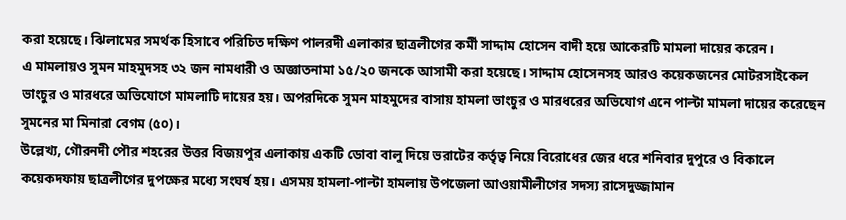করা হয়েছে। ঝিলামের সমর্থক হিসাবে পরিচিত দক্ষিণ পালরদী এলাকার ছাত্রলীগের কর্মী সাদ্দাম হোসেন বাদী হয়ে আকেরটি মামলা দায়ের করেন।
এ মামলায়ও সুমন মাহমুদসহ ৩২ জন নামধারী ও অজ্ঞাতনামা ১৫/২০ জনকে আসামী করা হয়েছে। সাদ্দাম হোসেনসহ আরও কয়েকজনের মোটরসাইকেল ভাংচুর ও মারধরে অভিযোগে মামলাটি দায়ের হয়। অপরদিকে সুমন মাহমুদের বাসায় হামলা ভাংচুর ও মারধরের অভিযোগ এনে পাল্টা মামলা দায়ের করেছেন সুমনের মা মিনারা বেগম (৫০)।
উল্লেখ্য, গৌরনদী পৌর শহরের উত্তর বিজয়পুর এলাকায় একটি ডোবা বালু দিয়ে ভরাটের কর্তৃত্ব নিয়ে বিরোধের জের ধরে শনিবার দুপুরে ও বিকালে কয়েকদফায় ছাত্রলীগের দুপক্ষের মধ্যে সংঘর্ষ হয়। এসময় হামলা-পাল্টা হামলায় উপজেলা আওয়ামীলীগের সদস্য রাসেদুজ্জামান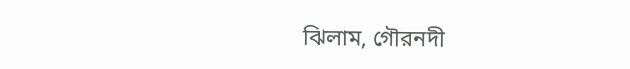ঝিলাম, গৌরনদী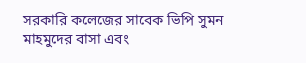সরকারি কলেজের সাবেক ভিপি সুমন মাহমুদের বাসা এবং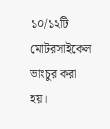১০/১২টি মোটরসাইকেল ভাংচুর করা হয়।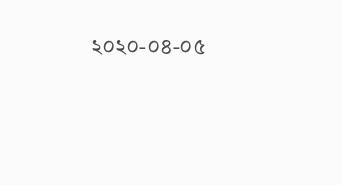২০২০-০৪-০৫